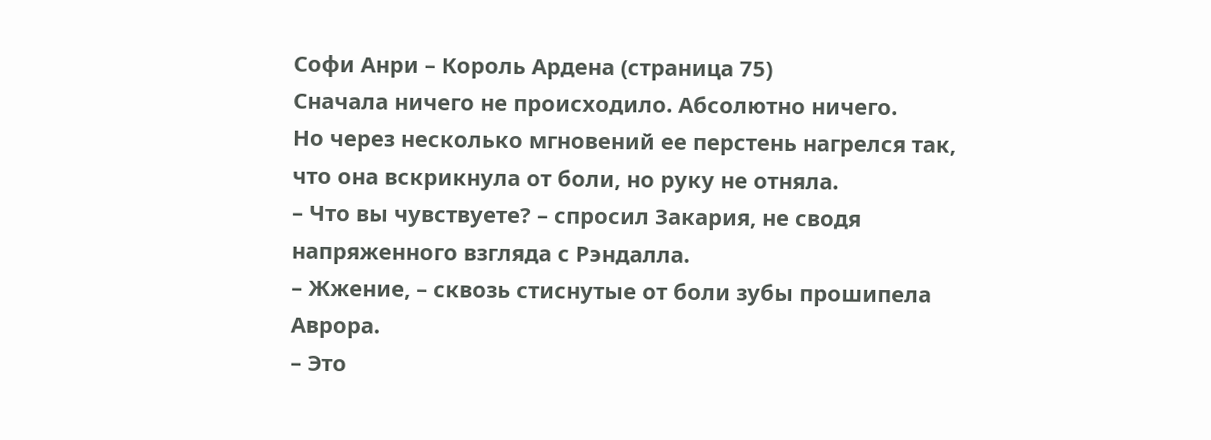Софи Анри – Король Ардена (страница 75)
Сначала ничего не происходило. Абсолютно ничего.
Но через несколько мгновений ее перстень нагрелся так, что она вскрикнула от боли, но руку не отняла.
– Что вы чувствуете? – спросил Закария, не сводя напряженного взгляда с Рэндалла.
– Жжение, – сквозь стиснутые от боли зубы прошипела Аврора.
– Это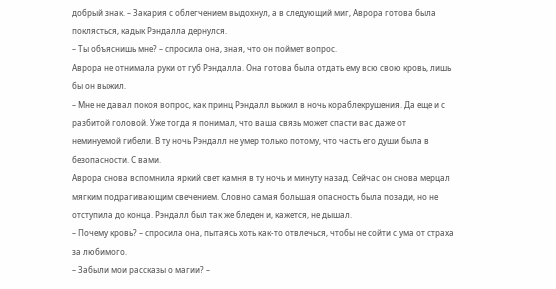добрый знак. – Закария с облегчением выдохнул, а в следующий миг, Аврора готова была поклясться, кадык Рэндалла дернулся.
– Ты объяснишь мне? – спросила она, зная, что он поймет вопрос.
Аврора не отнимала руки от губ Рэндалла. Она готова была отдать ему всю свою кровь, лишь бы он выжил.
– Мне не давал покоя вопрос, как принц Рэндалл выжил в ночь кораблекрушения. Да еще и с разбитой головой. Уже тогда я понимал, что ваша связь может спасти вас даже от неминуемой гибели. В ту ночь Рэндалл не умер только потому, что часть его души была в безопасности. С вами.
Аврора снова вспомнила яркий свет камня в ту ночь и минуту назад. Сейчас он снова мерцал мягким подрагивающим свечением. Словно самая большая опасность была позади, но не отступила до конца. Рэндалл был так же бледен и, кажется, не дышал.
– Почему кровь? – спросила она, пытаясь хоть как-то отвлечься, чтобы не сойти с ума от страха за любимого.
– Забыли мои рассказы о магии? –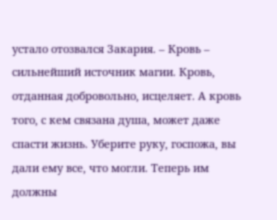устало отозвался Закария. – Кровь – сильнейший источник магии. Кровь, отданная добровольно, исцеляет. А кровь того, с кем связана душа, может даже спасти жизнь. Уберите руку, госпожа, вы дали ему все, что могли. Теперь им должны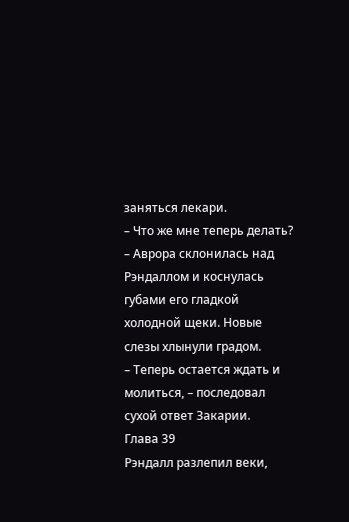заняться лекари.
– Что же мне теперь делать? – Аврора склонилась над Рэндаллом и коснулась губами его гладкой холодной щеки. Новые слезы хлынули градом.
– Теперь остается ждать и молиться, – последовал сухой ответ Закарии.
Глава 39
Рэндалл разлепил веки,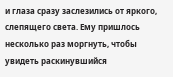и глаза сразу заслезились от яркого, слепящего света. Ему пришлось несколько раз моргнуть, чтобы увидеть раскинувшийся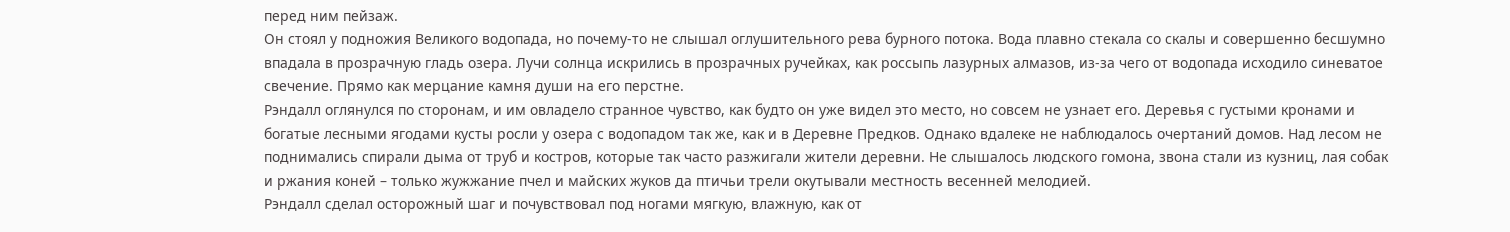перед ним пейзаж.
Он стоял у подножия Великого водопада, но почему-то не слышал оглушительного рева бурного потока. Вода плавно стекала со скалы и совершенно бесшумно впадала в прозрачную гладь озера. Лучи солнца искрились в прозрачных ручейках, как россыпь лазурных алмазов, из-за чего от водопада исходило синеватое свечение. Прямо как мерцание камня души на его перстне.
Рэндалл оглянулся по сторонам, и им овладело странное чувство, как будто он уже видел это место, но совсем не узнает его. Деревья с густыми кронами и богатые лесными ягодами кусты росли у озера с водопадом так же, как и в Деревне Предков. Однако вдалеке не наблюдалось очертаний домов. Над лесом не поднимались спирали дыма от труб и костров, которые так часто разжигали жители деревни. Не слышалось людского гомона, звона стали из кузниц, лая собак и ржания коней – только жужжание пчел и майских жуков да птичьи трели окутывали местность весенней мелодией.
Рэндалл сделал осторожный шаг и почувствовал под ногами мягкую, влажную, как от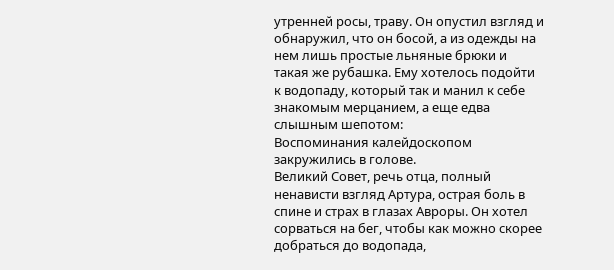утренней росы, траву. Он опустил взгляд и обнаружил, что он босой, а из одежды на нем лишь простые льняные брюки и такая же рубашка. Ему хотелось подойти к водопаду, который так и манил к себе знакомым мерцанием, а еще едва слышным шепотом:
Воспоминания калейдоскопом закружились в голове.
Великий Совет, речь отца, полный ненависти взгляд Артура, острая боль в спине и страх в глазах Авроры. Он хотел сорваться на бег, чтобы как можно скорее добраться до водопада,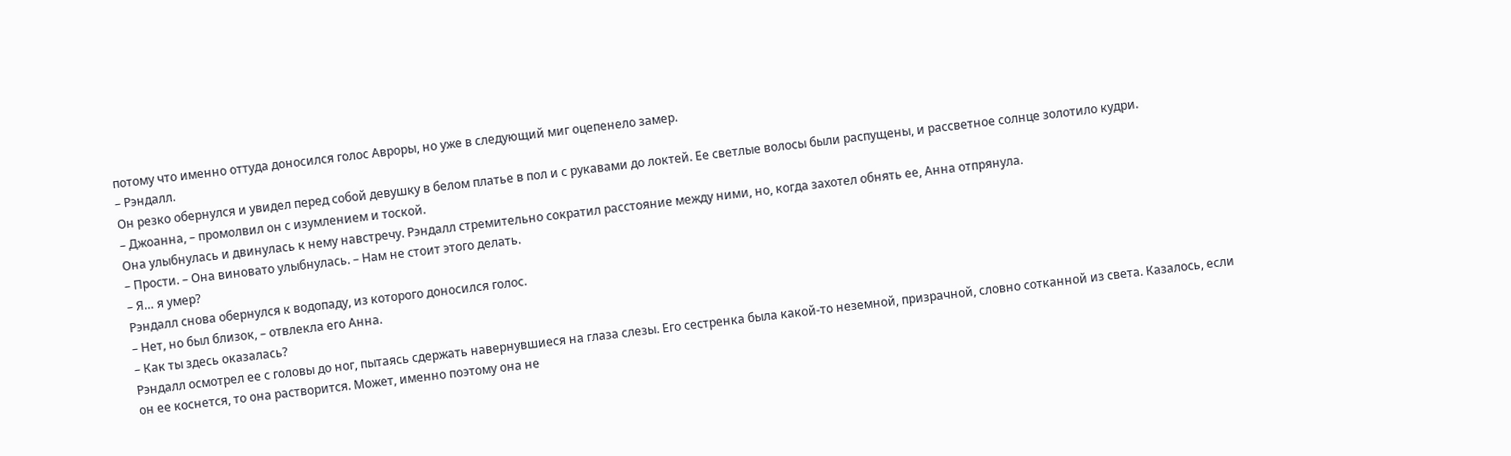потому что именно оттуда доносился голос Авроры, но уже в следующий миг оцепенело замер.
– Рэндалл.
Он резко обернулся и увидел перед собой девушку в белом платье в пол и с рукавами до локтей. Ее светлые волосы были распущены, и рассветное солнце золотило кудри.
– Джоанна, – промолвил он с изумлением и тоской.
Она улыбнулась и двинулась к нему навстречу. Рэндалл стремительно сократил расстояние между ними, но, когда захотел обнять ее, Анна отпрянула.
– Прости. – Она виновато улыбнулась. – Нам не стоит этого делать.
– Я… я умер?
Рэндалл снова обернулся к водопаду, из которого доносился голос.
– Нет, но был близок, – отвлекла его Анна.
– Как ты здесь оказалась?
Рэндалл осмотрел ее с головы до ног, пытаясь сдержать навернувшиеся на глаза слезы. Его сестренка была какой-то неземной, призрачной, словно сотканной из света. Казалось, если он ее коснется, то она растворится. Может, именно поэтому она не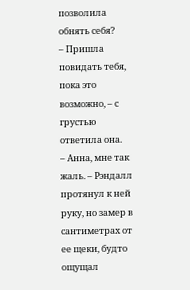позволила обнять себя?
– Пришла повидать тебя, пока это возможно, – с грустью ответила она.
– Анна, мне так жаль. – Рэндалл протянул к ней руку, но замер в сантиметрах от ее щеки, будто ощущал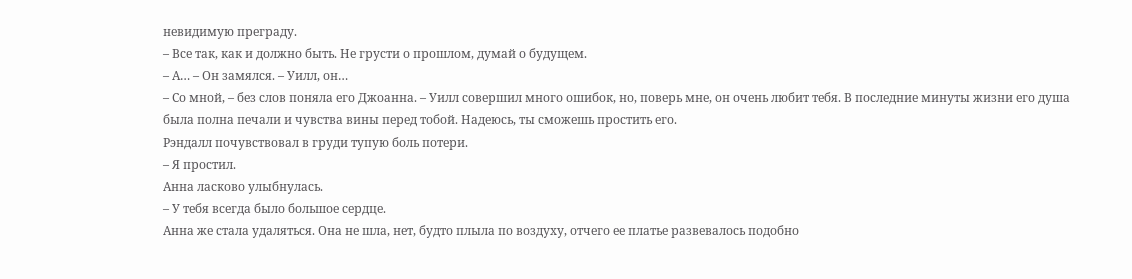невидимую преграду.
– Все так, как и должно быть. Не грусти о прошлом, думай о будущем.
– А… – Он замялся. – Уилл, он…
– Со мной, – без слов поняла его Джоанна. – Уилл совершил много ошибок, но, поверь мне, он очень любит тебя. В последние минуты жизни его душа была полна печали и чувства вины перед тобой. Надеюсь, ты сможешь простить его.
Рэндалл почувствовал в груди тупую боль потери.
– Я простил.
Анна ласково улыбнулась.
– У тебя всегда было большое сердце.
Анна же стала удаляться. Она не шла, нет, будто плыла по воздуху, отчего ее платье развевалось подобно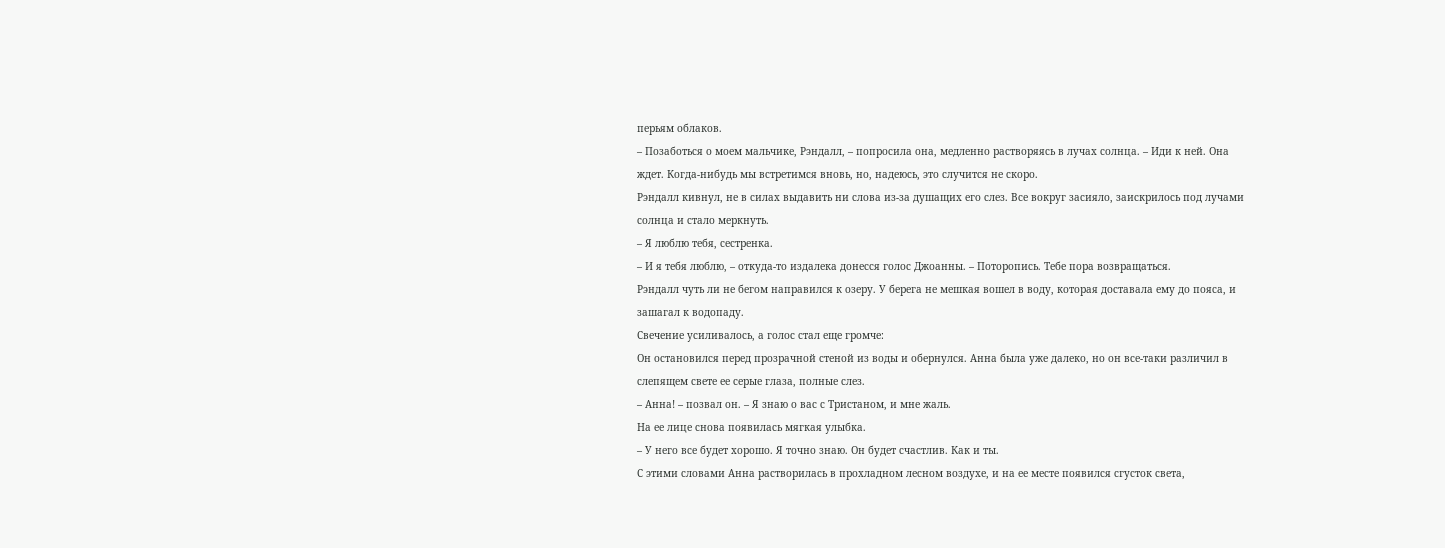перьям облаков.
– Позаботься о моем мальчике, Рэндалл, – попросила она, медленно растворяясь в лучах солнца. – Иди к ней. Она ждет. Когда-нибудь мы встретимся вновь, но, надеюсь, это случится не скоро.
Рэндалл кивнул, не в силах выдавить ни слова из-за душащих его слез. Все вокруг засияло, заискрилось под лучами солнца и стало меркнуть.
– Я люблю тебя, сестренка.
– И я тебя люблю, – откуда-то издалека донесся голос Джоанны. – Поторопись. Тебе пора возвращаться.
Рэндалл чуть ли не бегом направился к озеру. У берега не мешкая вошел в воду, которая доставала ему до пояса, и зашагал к водопаду.
Свечение усиливалось, а голос стал еще громче:
Он остановился перед прозрачной стеной из воды и обернулся. Анна была уже далеко, но он все-таки различил в слепящем свете ее серые глаза, полные слез.
– Анна! – позвал он. – Я знаю о вас с Тристаном, и мне жаль.
На ее лице снова появилась мягкая улыбка.
– У него все будет хорошо. Я точно знаю. Он будет счастлив. Как и ты.
С этими словами Анна растворилась в прохладном лесном воздухе, и на ее месте появился сгусток света,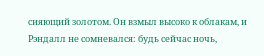сияющий золотом. Он взмыл высоко к облакам, и Рэндалл не сомневался: будь сейчас ночь,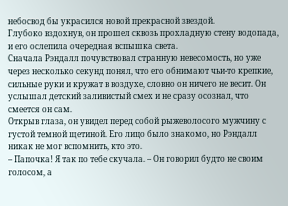небосвод бы украсился новой прекрасной звездой.
Глубоко вздохнув, он прошел сквозь прохладную стену водопада, и его ослепила очередная вспышка света.
Сначала Рэндалл почувствовал странную невесомость, но уже через несколько секунд понял, что его обнимают чьи-то крепкие, сильные руки и кружат в воздухе, словно он ничего не весит. Он услышал детский заливистый смех и не сразу осознал, что смеется он сам.
Открыв глаза, он увидел перед собой рыжеволосого мужчину с густой темной щетиной. Его лицо было знакомо, но Рэндалл никак не мог вспомнить, кто это.
– Папочка! Я так по тебе скучала. – Он говорил будто не своим голосом, а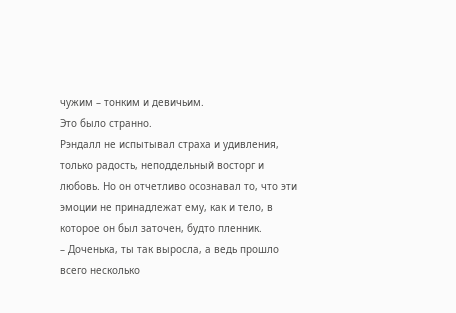чужим – тонким и девичьим.
Это было странно.
Рэндалл не испытывал страха и удивления, только радость, неподдельный восторг и любовь. Но он отчетливо осознавал то, что эти эмоции не принадлежат ему, как и тело, в которое он был заточен, будто пленник.
– Доченька, ты так выросла, а ведь прошло всего несколько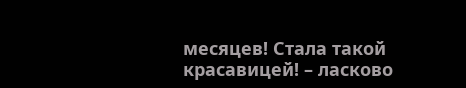месяцев! Стала такой красавицей! – ласково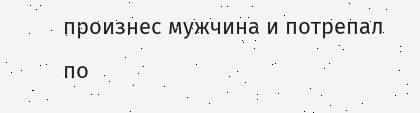произнес мужчина и потрепал по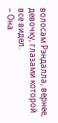волосам Рэндалла, вернее, девочку, глазами которой все видел.
– Она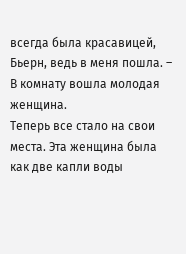всегда была красавицей, Бьерн, ведь в меня пошла. – В комнату вошла молодая женщина.
Теперь все стало на свои места. Эта женщина была как две капли воды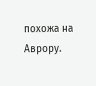похожа на Аврору.